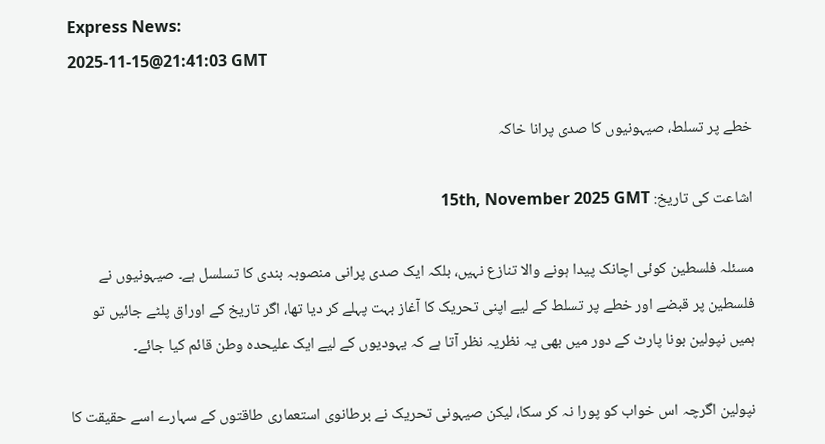Express News:
2025-11-15@21:41:03 GMT

خطے پر تسلط، صیہونیوں کا صدی پرانا خاکہ

اشاعت کی تاریخ: 15th, November 2025 GMT

مسئلہ فلسطین کوئی اچانک پیدا ہونے والا تنازع نہیں، بلکہ ایک صدی پرانی منصوبہ بندی کا تسلسل ہے۔ صیہونیوں نے فلسطین پر قبضے اور خطے پر تسلط کے لیے اپنی تحریک کا آغاز بہت پہلے کر دیا تھا، اگر تاریخ کے اوراق پلٹے جائیں تو ہمیں نپولین بونا پارٹ کے دور میں بھی یہ نظریہ نظر آتا ہے کہ یہودیوں کے لیے ایک علیحدہ وطن قائم کیا جائے۔

نپولین اگرچہ اس خواب کو پورا نہ کر سکا، لیکن صیہونی تحریک نے برطانوی استعماری طاقتوں کے سہارے اسے حقیقت کا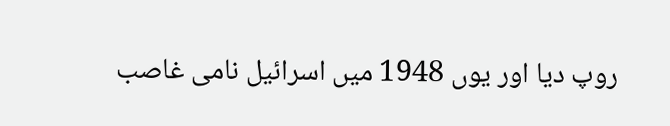روپ دیا اور یوں 1948 میں اسرائیل نامی غاصب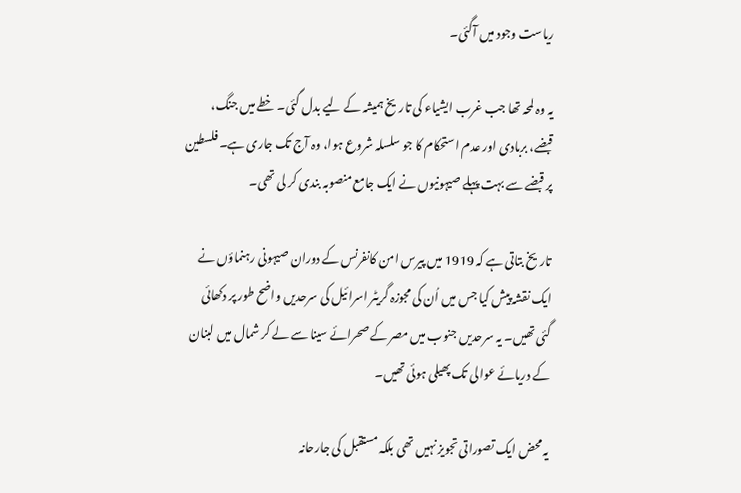ریاست وجود میں آگئی۔

یہ وہ لمحہ تھا جب غرب ایشیاء کی تاریخ ہمیشہ کے لیے بدل گئی۔ خطے میں جنگ، قبضے، بربادی اور عدم استحکام کا جو سلسلہ شروع ہوا، وہ آج تک جاری ہے۔ فلسطین پر قبضے سے بہت پہلے صیہونیوں نے ایک جامع منصوبہ بندی کر لی تھی۔

تاریخ بتاتی ہے کہ 1919 میں پیرس امن کانفرنس کے دوران صیہونی رہنماؤں نے ایک نقشہ پیش کیا جس میں اُن کی مجوزہ گریٹر اسرائیل کی سرحدیں واضح طور پر دکھائی گئی تھیں۔ یہ سرحدیں جنوب میں مصر کے صحرائے سینا سے لے کر شمال میں لبنان کے دریائے عوالی تک پھیلی ہوئی تھیں۔

یہ محض ایک تصوراتی تجویز نہیں تھی بلکہ مستقبل کی جارحانہ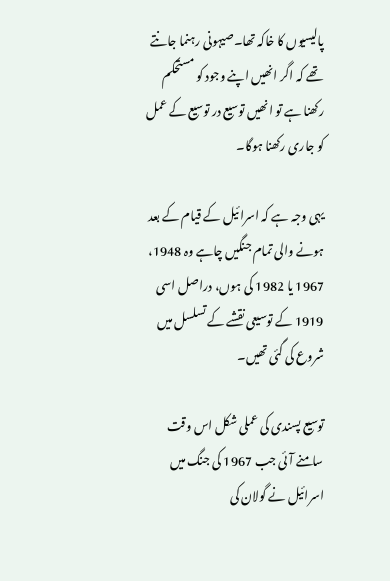پالیسیوں کا خاکہ تھا۔صیہونی رہنما جانتے تھے کہ اگر انھیں اپنے وجود کو مستحکم رکھنا ہے تو انھیں توسیع در توسیع کے عمل کو جاری رکھنا ہوگا۔

یہی وجہ ہے کہ اسرائیل کے قیام کے بعد ہونے والی تمام جنگیں چاہے وہ 1948، 1967 یا 1982 کی ہوں، دراصل اسی 1919 کے توسیعی نقشے کے تسلسل میں شروع کی گئی تھیں۔

توسیع پسندی کی عملی شکل اس وقت سامنے آئی جب 1967 کی جنگ میں اسرائیل نے گولان کی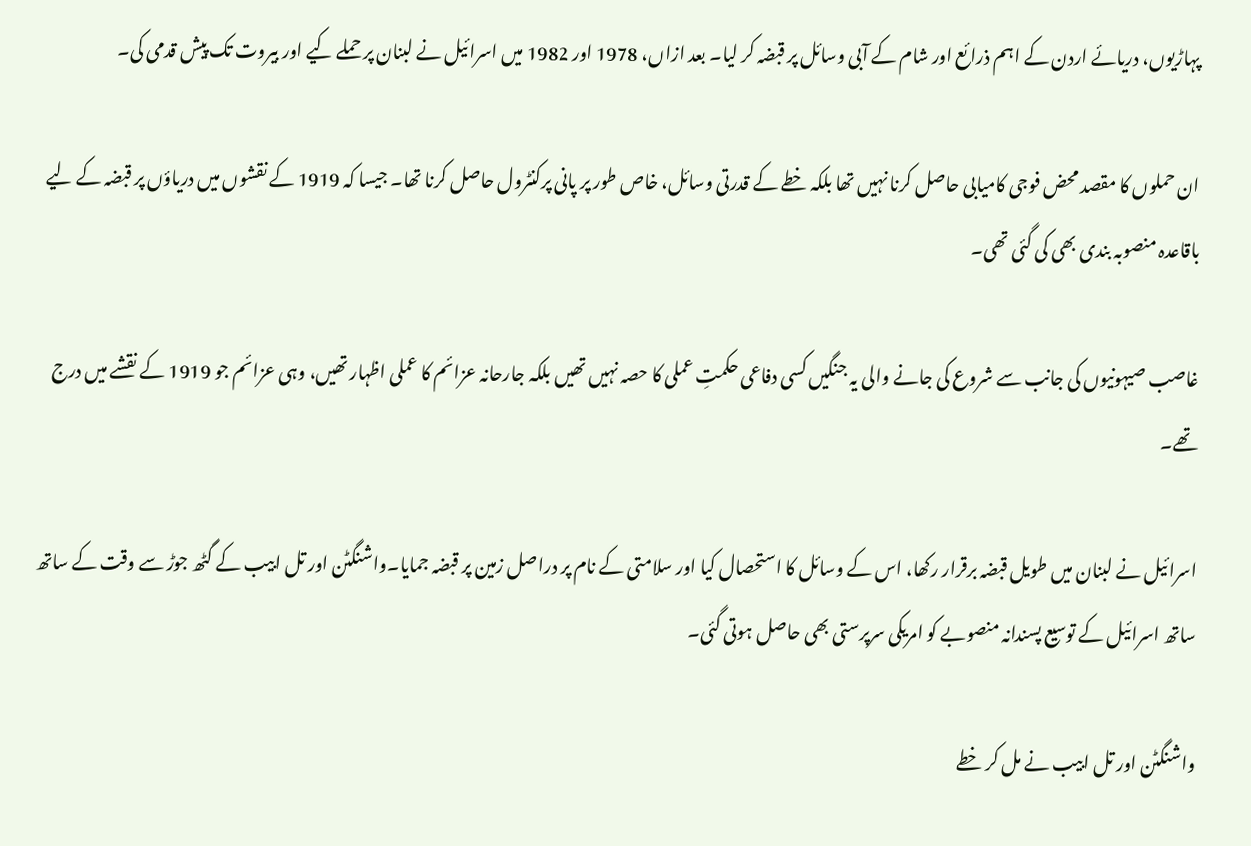پہاڑیوں، دریائے اردن کے اہم ذرائع اور شام کے آبی وسائل پر قبضہ کر لیا۔ بعد ازاں، 1978 اور 1982 میں اسرائیل نے لبنان پر حملے کیے اور بیروت تک پیش قدمی کی۔

ان حملوں کا مقصد محض فوجی کامیابی حاصل کرنا نہیں تھا بلکہ خطے کے قدرتی وسائل، خاص طور پر پانی پرکنٹرول حاصل کرنا تھا۔ جیسا کہ 1919 کے نقشوں میں دریاؤں پر قبضہ کے لیے باقاعدہ منصوبہ بندی بھی کی گئی تھی۔

غاصب صیہونیوں کی جانب سے شروع کی جانے والی یہ جنگیں کسی دفاعی حکمتِ عملی کا حصہ نہیں تھیں بلکہ جارحانہ عزائم کا عملی اظہار تھیں، وہی عزائم جو 1919 کے نقشے میں درج تھے۔

اسرائیل نے لبنان میں طویل قبضہ برقرار رکھا، اس کے وسائل کا استحصال کیا اور سلامتی کے نام پر دراصل زمین پر قبضہ جمایا۔واشنگٹن اور تل ابیب کے گٹھ جوڑ سے وقت کے ساتھ ساتھ اسرائیل کے توسیع پسندانہ منصوبے کو امریکی سرپرستی بھی حاصل ہوتی گئی۔

واشنگٹن اور تل ابیب نے مل کر خطے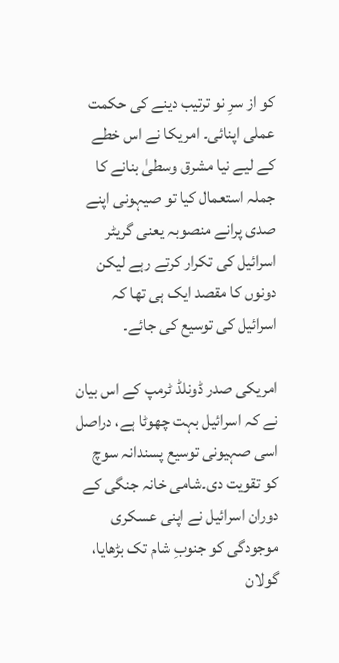کو از سرِ نو ترتیب دینے کی حکمت عملی اپنائی۔ امریکا نے اس خطے کے لیے نیا مشرق وسطیٰ بنانے کا جملہ استعمال کیا تو صیہونی اپنے صدی پرانے منصوبہ یعنی گریٹر اسرائیل کی تکرار کرتے رہے لیکن دونوں کا مقصد ایک ہی تھا کہ اسرائیل کی توسیع کی جائے۔

امریکی صدر ڈونلڈ ٹرمپ کے اس بیان نے کہ اسرائیل بہت چھوٹا ہے، دراصل اسی صہیونی توسیع پسندانہ سوچ کو تقویت دی۔شامی خانہ جنگی کے دوران اسرائیل نے اپنی عسکری موجودگی کو جنوبِ شام تک بڑھایا، گولان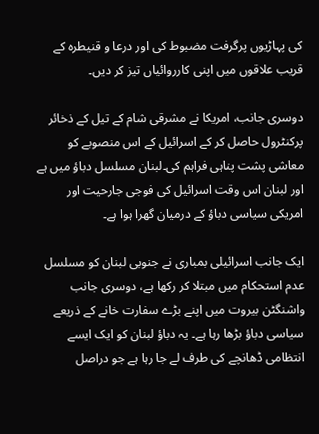کی پہاڑیوں پرگرفت مضبوط کی اور درعا و قنیطرہ کے قریب علاقوں میں اپنی کارروائیاں تیز کر دیں۔

دوسری جانب، امریکا نے مشرقی شام کے تیل کے ذخائر پرکنٹرول حاصل کر کے اسرائیل کے اس منصوبے کو معاشی پشت پناہی فراہم کی۔لبنان مسلسل دباؤ میں ہے اور لبنان اس وقت اسرائیل کی فوجی جارحیت اور امریکی سیاسی دباؤ کے درمیان گھرا ہوا ہے۔

ایک جانب اسرائیلی بمباری نے جنوبی لبنان کو مسلسل عدم استحکام میں مبتلا کر رکھا ہے، دوسری جانب واشنگٹن بیروت میں اپنے بڑے سفارت خانے کے ذریعے سیاسی دباؤ بڑھا رہا ہے۔ یہ دباؤ لبنان کو ایک ایسے انتظامی ڈھانچے کی طرف لے جا رہا ہے جو دراصل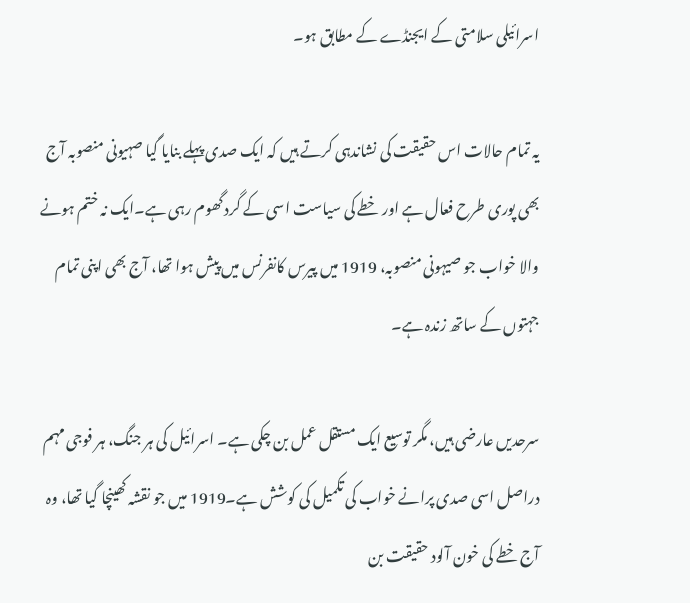اسرائیلی سلامتی کے ایجنڈے کے مطابق ہو۔

یہ تمام حالات اس حقیقت کی نشاندہی کرتے ہیں کہ ایک صدی پہلے بنایا گیا صہیونی منصوبہ آج بھی پوری طرح فعال ہے اور خطے کی سیاست اسی کے گرد گھوم رہی ہے۔ایک نہ ختم ہونے والا خواب جو صیہونی منصوبہ، 1919 میں پیرس کانفرنس میں پیش ہوا تھا، آج بھی اپنی تمام جہتوں کے ساتھ زندہ ہے۔

سرحدیں عارضی ہیں، مگر توسیع ایک مستقل عمل بن چکی ہے۔ اسرائیل کی ہر جنگ، ہر فوجی مہم دراصل اسی صدی پرانے خواب کی تکمیل کی کوشش ہے۔1919 میں جو نقشہ کھینچا گیا تھا، وہ آج خطے کی خون آلود حقیقت بن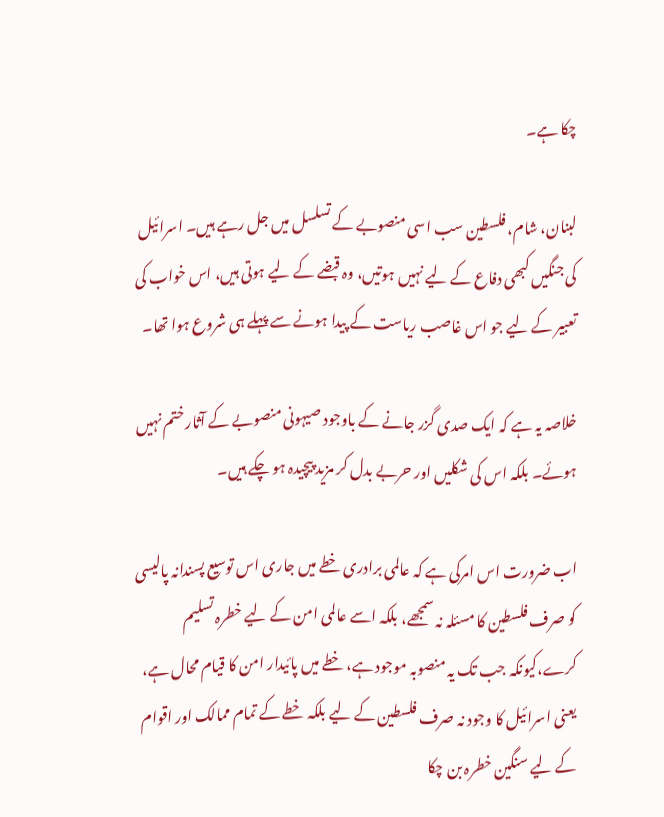چکا ہے۔

لبنان، شام، فلسطین سب اسی منصوبے کے تسلسل میں جل رہے ہیں۔ اسرائیل کی جنگیں کبھی دفاع کے لیے نہیں ہوتیں، وہ قبضے کے لیے ہوتی ہیں، اس خواب کی تعبیر کے لیے جو اس غاصب ریاست کے پیدا ہونے سے پہلے ہی شروع ہوا تھا۔

خلاصہ یہ ہے کہ ایک صدی گزر جانے کے باوجود صیہونی منصوبے کے آثار ختم نہیں ہوئے۔ بلکہ اس کی شکلیں اور حربے بدل کر مزید پیچیدہ ہو چکے ہیں۔

اب ضرورت اس امرکی ہے کہ عالمی برادری خطے میں جاری اس توسیع پسندانہ پالیسی کو صرف فلسطین کا مسئلہ نہ سمجھے، بلکہ اسے عالمی امن کے لیے خطرہ تسلیم کرے،کیونکہ جب تک یہ منصوبہ موجود ہے، خطے میں پائیدار امن کا قیام محال ہے، یعنی اسرائیل کا وجود نہ صرف فلسطین کے لیے بلکہ خطے کے تمام ممالک اور اقوام کے لیے سنگین خطرہ بن چکا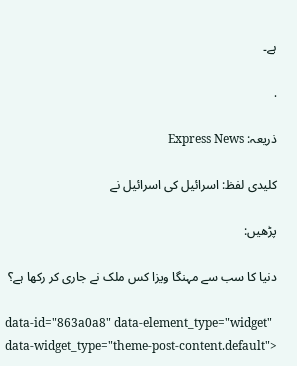ہے۔

.

ذریعہ: Express News

کلیدی لفظ: اسرائیل کی اسرائیل نے

پڑھیں:

دنیا کا سب سے مہنگا ویزا کس ملک نے جاری کر رکھا ہے؟

data-id="863a0a8" data-element_type="widget" data-widget_type="theme-post-content.default">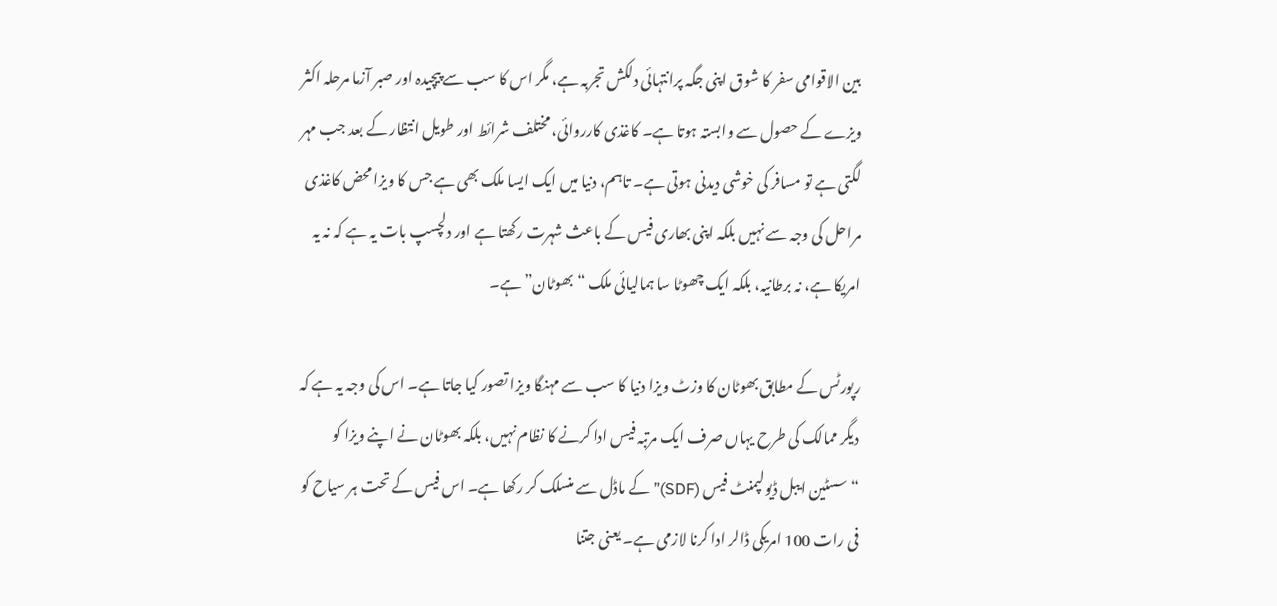بین الاقوامی سفر کا شوق اپنی جگہ پرانتہائی دلکش تجربہ ہے، مگر اس کا سب سے پیچیدہ اور صبر آزما مرحلہ اکثر ویزے کے حصول سے وابستہ ہوتا ہے۔ کاغذی کارروائی، مختلف شرائط اور طویل انتظار کے بعد جب مہر لگتی ہے تو مسافر کی خوشی دیدنی ہوتی ہے۔ تاہم، دنیا میں ایک ایسا ملک بھی ہے جس کا ویزا محض کاغذی مراحل کی وجہ سے نہیں بلکہ اپنی بھاری فیس کے باعث شہرت رکھتا ہے اور دلچسپ بات یہ ہے کہ نہ یہ امریکا ہے، نہ برطانیہ، بلکہ ایک چھوٹا سا ہمالیائی ملک “بھوٹان”ہے۔

رپورٹس کے مطابق بھوٹان کا وزٹ ویزا دنیا کا سب سے مہنگا ویزا تصور کیا جاتا ہے۔ اس کی وجہ یہ ہے کہ دیگر ممالک کی طرح یہاں صرف ایک مرتبہ فیس ادا کرنے کا نظام نہیں، بلکہ بھوٹان نے اپنے ویزا کو “سسٹین ایبل ڈیولپمنٹ فیس (SDF)” کے ماڈل سے منسلک کر رکھا ہے۔ اس فیس کے تحت ہر سیاح کو فی رات 100 امریکی ڈالر ادا کرنا لازمی ہے۔ یعنی جتنا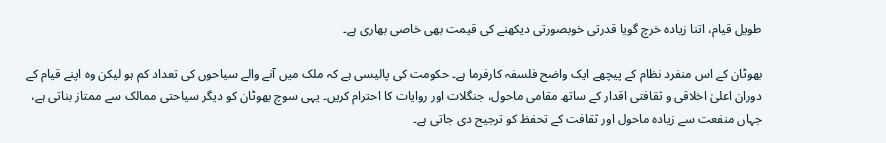طویل قیام، اتنا زیادہ خرچ گویا قدرتی خوبصورتی دیکھنے کی قیمت بھی خاصی بھاری ہے۔

بھوٹان کے اس منفرد نظام کے پیچھے ایک واضح فلسفہ کارفرما ہے۔ حکومت کی پالیسی ہے کہ ملک میں آنے والے سیاحوں کی تعداد کم ہو لیکن وہ اپنے قیام کے دوران اعلیٰ اخلاقی و ثقافتی اقدار کے ساتھ مقامی ماحول، جنگلات اور روایات کا احترام کریں۔ یہی سوچ بھوٹان کو دیگر سیاحتی ممالک سے ممتاز بناتی ہے، جہاں منفعت سے زیادہ ماحول اور ثقافت کے تحفظ کو ترجیح دی جاتی ہے۔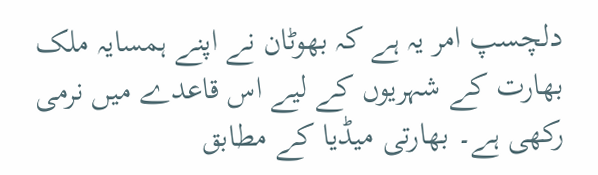دلچسپ امر یہ ہے کہ بھوٹان نے اپنے ہمسایہ ملک بھارت کے شہریوں کے لیے اس قاعدے میں نرمی رکھی ہے۔ بھارتی میڈیا کے مطابق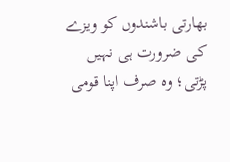بھارتی باشندوں کو ویزے کی ضرورت ہی نہیں پڑتی؛ وہ صرف اپنا قومی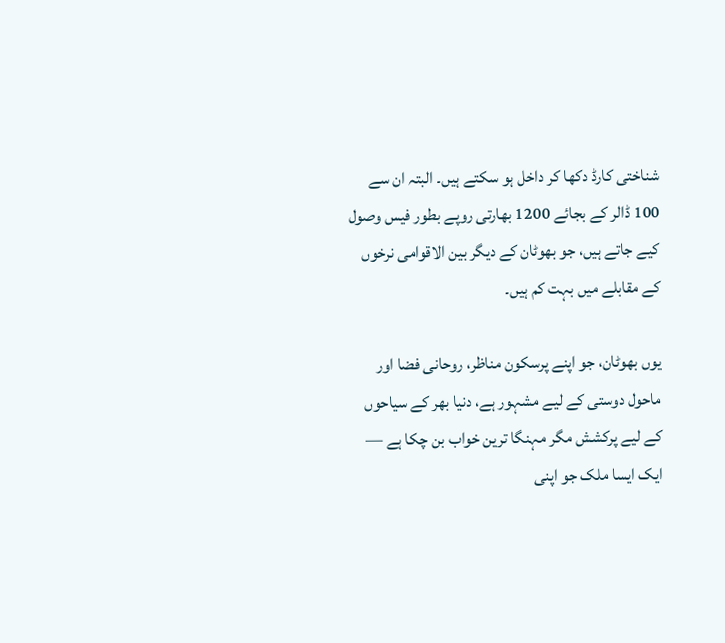شناختی کارڈ دکھا کر داخل ہو سکتے ہیں۔ البتہ ان سے 100 ڈالر کے بجائے 1200 بھارتی روپے بطور فیس وصول کیے جاتے ہیں، جو بھوٹان کے دیگر بین الاقوامی نرخوں کے مقابلے میں بہت کم ہیں۔

یوں بھوٹان، جو اپنے پرسکون مناظر، روحانی فضا اور ماحول دوستی کے لیے مشہور ہے، دنیا بھر کے سیاحوں کے لیے پرکشش مگر مہنگا ترین خواب بن چکا ہے — ایک ایسا ملک جو اپنی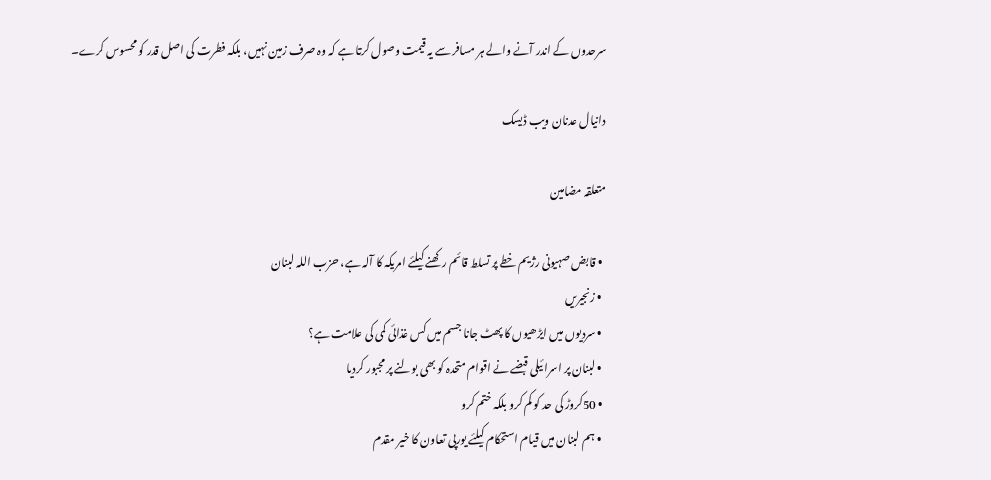سرحدوں کے اندر آنے والے ہر مسافر سے یہ قیمت وصول کرتا ہے کہ وہ صرف زمین نہیں، بلکہ فطرت کی اصل قدر کو محسوس کرے۔

دانیال عدنان ویب ڈیسک

متعلقہ مضامین

  • قابض صہیونی رژیم خطے پر تسلط قائم رکھنے کیلئے امریکہ کا آلہ ہے، حزب اللہ لبنان
  • زنجیریں
  • سردیوں میں ایڑھیوں کا پھٹ جانا جسم میں کس غذائی کمی کی علامت ہے؟
  • لبنان پر اسرائیلی قبضے نے اقوام متحدہ کو بھی بولنے پر مجبور کردیا
  • 50کروڑ کی حد کو کم کرو بلکہ ختم کرو
  • ہم لبنان میں قیام استحکام کیلئے یورپی تعاون کا خیر مقدم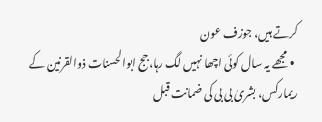کرتے ہیں، جوزف عون
  • مجھے یہ سال کوئی اچھا نہیں لگ رہا،جج ابوالحسنات ذوالقرنین کے ریمارکس، بشریٰ بی بی کی ضمانت قبل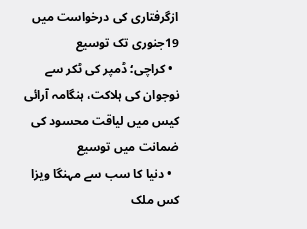ازگرفتاری کی درخواست میں 19جنوری تک توسیع
  • کراچی؛ ڈمپر کی ٹکر سے نوجوان کی ہلاکت، ہنگامہ آرائی کیس میں لیاقت محسود کی ضمانت میں توسیع
  • دنیا کا سب سے مہنگا ویزا کس ملک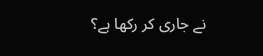نے جاری کر رکھا ہے؟